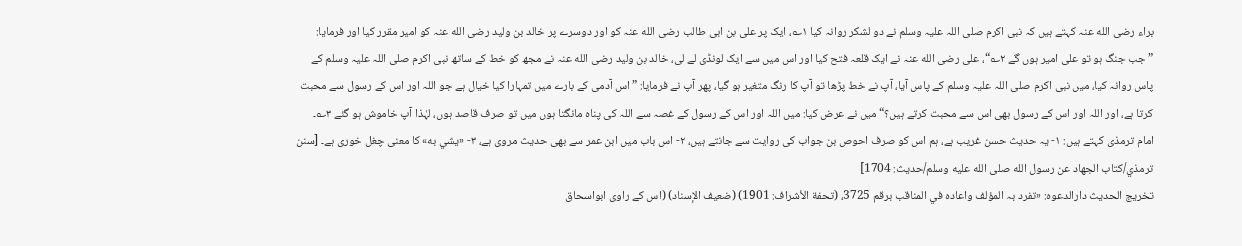براء رضی الله عنہ کہتے ہیں کہ نبی اکرم صلی اللہ علیہ وسلم نے دو لشکر روانہ کیا ۱؎، ایک پر علی بن ابی طالب رضی الله عنہ کو اور دوسرے پر خالد بن ولید رضی الله عنہ کو امیر مقرر کیا اور فرمایا: ”جب جنگ ہو تو علی امیر ہوں گے ۲؎“، علی رضی الله عنہ نے ایک قلعہ فتح کیا اور اس میں سے ایک لونڈی لے لی، خالد بن ولید رضی الله عنہ نے مجھ کو خط کے ساتھ نبی اکرم صلی اللہ علیہ وسلم کے پاس روانہ کیا، میں نبی اکرم صلی اللہ علیہ وسلم کے پاس آیا، آپ نے خط پڑھا تو آپ کا رنگ متغیر ہو گیا، پھر آپ نے فرمایا: ”اس آدمی کے بارے میں تمہارا کیا خیال ہے جو اللہ اور اس کے رسول سے محبت کرتا ہے، اور اللہ اور اس کے رسول بھی اس سے محبت کرتے ہیں؟“ میں نے عرض کیا: میں اللہ اور اس کے رسول کے غصہ سے اللہ کی پناہ مانگتا ہوں میں تو صرف قاصد ہوں، لہٰذا آپ خاموش ہو گئے ۳؎۔
امام ترمذی کہتے ہیں: ۱- یہ حدیث حسن غریب ہے، ہم اس کو صرف احوص بن جواب کی روایت سے جانتے ہیں، ۲- اس باب میں ابن عمر سے بھی حدیث مروی ہے، ۳- «يشي به» کا معنی چغل خوری ہے۔ [سنن ترمذي/كتاب الجهاد عن رسول الله صلى الله عليه وسلم/حدیث: 1704]
تخریج الحدیث دارالدعوہ: «تفرد بہ المؤلف واعادہ في المناقب برقم 3725، (تحفة الأشراف: 1901) (ضعیف الإسناد) (اس کے راوی ابواسحاق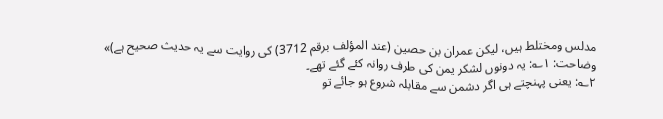مدلس ومختلط ہیں، لیکن عمران بن حصین (عند المؤلف برقم 3712) کی روایت سے یہ حدیث صحیح ہے)»
وضاحت: ۱؎: یہ دونوں لشکر یمن کی طرف روانہ کئے گئے تھے۔
۲؎: یعنی پہنچتے ہی اگر دشمن سے مقابلہ شروع ہو جائے تو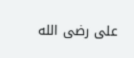علی رضی الله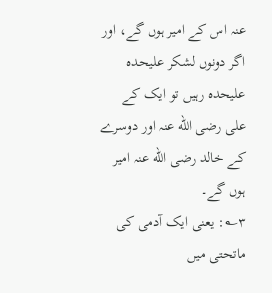عنہ اس کے امیر ہوں گے، اور اگر دونوں لشکر علیحدہ علیحدہ رہیں تو ایک کے علی رضی الله عنہ اور دوسرے کے خالد رضی الله عنہ امیر ہوں گے۔
۳؎: یعنی ایک آدمی کی ماتحتی میں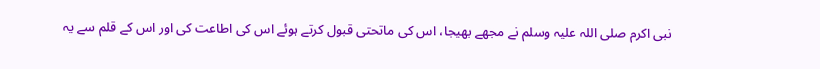نبی اکرم صلی اللہ علیہ وسلم نے مجھے بھیجا، اس کی ماتحتی قبول کرتے ہوئے اس کی اطاعت کی اور اس کے قلم سے یہ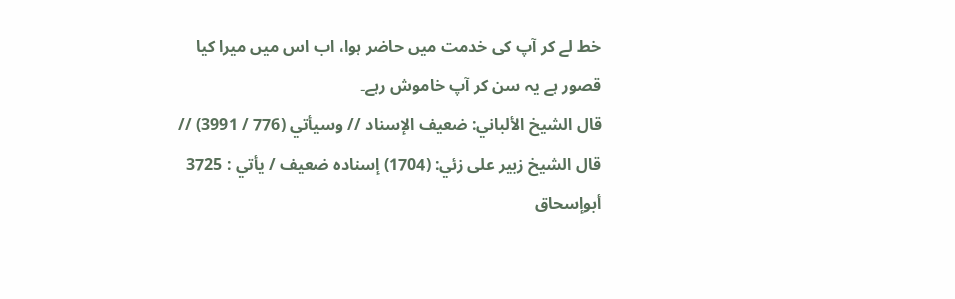خط لے کر آپ کی خدمت میں حاضر ہوا، اب اس میں میرا کیا قصور ہے یہ سن کر آپ خاموش رہے۔
قال الشيخ الألباني: ضعيف الإسناد // وسيأتي (776 / 3991) //
قال الشيخ زبير على زئي: (1704) إسناده ضعيف / يأتي : 3725 أبوإسحاق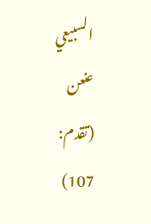السبيعي عنعن (تقدم: 107)